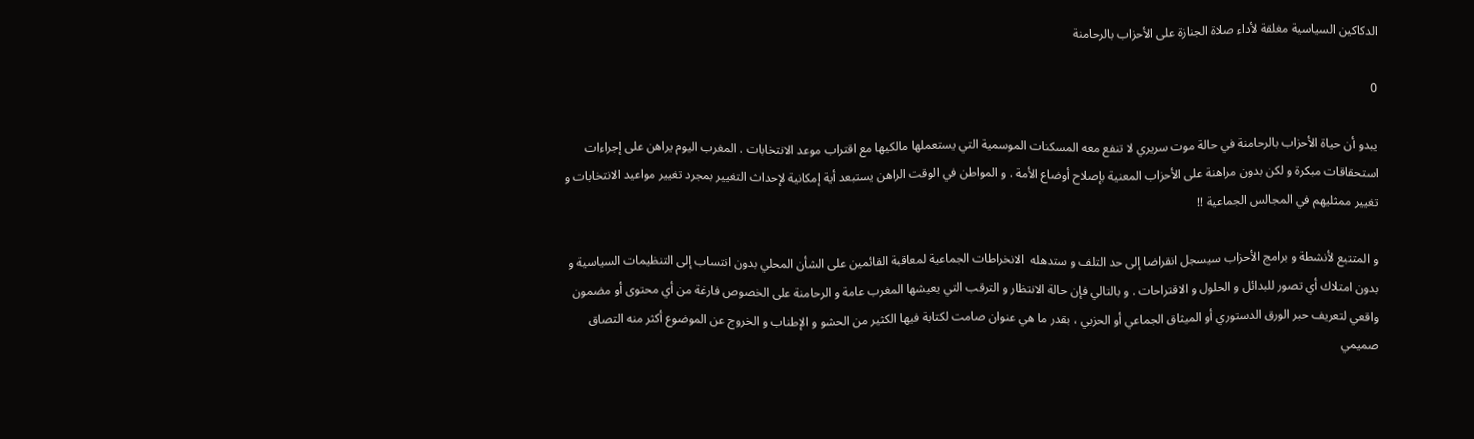الدكاكين السياسية مغلقة لأداء صلاة الجنازة على الأحزاب بالرحامنة

0

يبدو أن حياة الأحزاب بالرحامنة في حالة موت سريري لا تنفع معه المسكنات الموسمية التي يستعملها مالكيها مع اقتراب موعد الانتخابات . المغرب اليوم يراهن على إجراءات استحقاقات مبكرة و لكن بدون مراهنة على الأحزاب المعنية بإصلاح أوضاع الأمة . و المواطن في الوقت الراهن يستبعد أية إمكانية لإحداث التغيير بمجرد تغيير مواعيد الانتخابات و تغيير ممثليهم في المجالس الجماعية !!

و المتتبع لأنشطة و برامج الأحزاب سيسجل انقراضا إلى حد التلف و ستدهله  الانخراطات الجماعية لمعاقبة القائمين على الشأن المحلي بدون انتساب إلى التنظيمات السياسية و بدون امتلاك أي تصور للبدائل و الحلول و الاقتراحات . و بالتالي فإن حالة الانتظار و الترقب التي يعيشها المغرب عامة و الرحامنة على الخصوص فارغة من أي محتوى أو مضمون واقعي لتعريف حبر الورق الدستوري أو الميثاق الجماعي أو الحزبي ، بقدر ما هي عنوان صامت لكتابة فيها الكثير من الحشو و الإطناب و الخروج عن الموضوع أكثر منه التصاق صميمي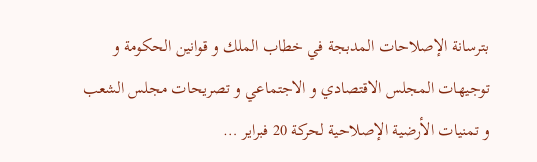بترسانة الإصلاحات المدبجة في خطاب الملك و قوانين الحكومة و توجيهات المجلس الاقتصادي و الاجتماعي و تصريحات مجلس الشعب و تمنيات الأرضية الإصلاحية لحركة 20 فبراير …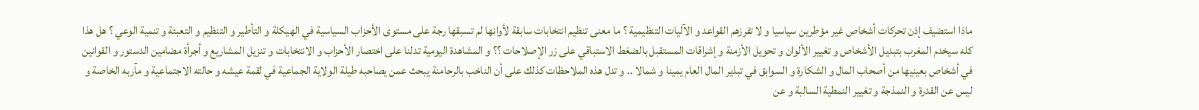ماذا استضيف إذن تحركات أشخاص غير مؤطرين سياسيا و لا تفرزهم القواعد و الآليات التنظيمية ؟ ما معنى تنظيم انتخابات سابقة لأوانها لم تسبقها رجة على مستوى الأحزاب السياسية في الهيكلة و التأطير و التنظيم و التعبئة و تنمية الوعي ؟ هل هذا كله سيخدم المغرب بتبديل الأشخاص و تغيير الألوان و تحويل الأزمنة و إشراقات المستقبل بالضغط الاستباقي على زر الإصلاحات ؟؟ و المشاهدة اليومية تدلنا على اختصار الأحزاب و الانتخابات و تنزيل المشاريع و أجرأة مضامين الدستور و القوانين في أشخاص بعينيها من أصحاب المال و الشكارة و السوابق في تبذير المال العام يمينا و شمالا .. و تدل هذه الملاحظات كذلك على أن الناخب بالرحامنة يبحث عمن يصاحبه طيلة الولاية الجماعية في لقمة عيشه و حالته الاجتماعية و مآربه الخاصة و ليس عن القدرة و النمذجة و تغيير النمطية السالبة و عن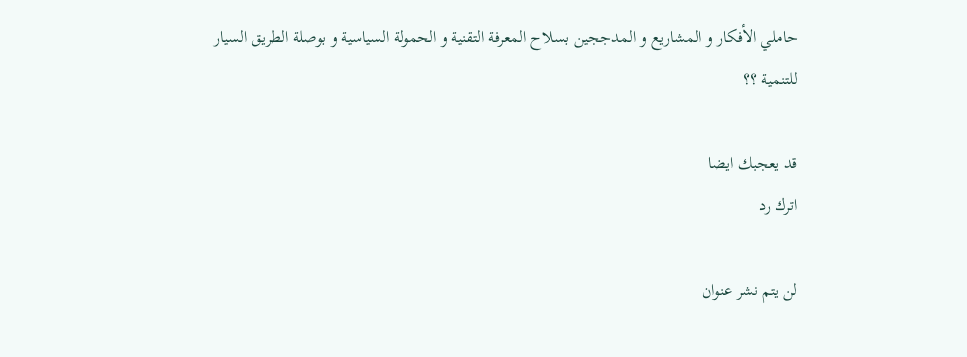حاملي الأفكار و المشاريع و المدججين بسلاح المعرفة التقنية و الحمولة السياسية و بوصلة الطريق السيار للتنمية ؟؟

قد يعجبك ايضا
اترك رد

لن يتم نشر عنوان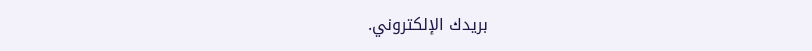بريدك الإلكتروني.